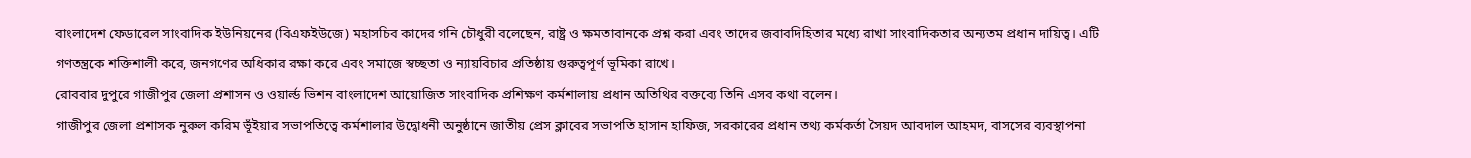বাংলাদেশ ফেডারেল সাংবাদিক ইউনিয়নের (বিএফইউজে) মহাসচিব কাদের গনি চৌধুরী বলেছেন, রাষ্ট্র ও ক্ষমতাবানকে প্রশ্ন করা এবং তাদের জবাবদিহিতার মধ্যে রাখা সাংবাদিকতার অন্যতম প্রধান দায়িত্ব। এটি গণতন্ত্রকে শক্তিশালী করে, জনগণের অধিকার রক্ষা করে এবং সমাজে স্বচ্ছতা ও ন্যায়বিচার প্রতিষ্ঠায় গুরুত্বপূর্ণ ভূমিকা রাখে।
রোববার দুপুরে গাজীপুর জেলা প্রশাসন ও ওয়ার্ল্ড ভিশন বাংলাদেশ আয়োজিত সাংবাদিক প্রশিক্ষণ কর্মশালায় প্রধান অতিথির বক্তব্যে তিনি এসব কথা বলেন।
গাজীপুর জেলা প্রশাসক নুরুল করিম ভূঁইয়ার সভাপতিত্বে কর্মশালার উদ্বোধনী অনুষ্ঠানে জাতীয় প্রেস ক্লাবের সভাপতি হাসান হাফিজ, সরকারের প্রধান তথ্য কর্মকর্তা সৈয়দ আবদাল আহমদ, বাসসের ব্যবস্থাপনা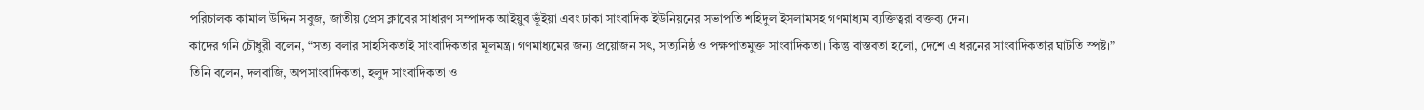পরিচালক কামাল উদ্দিন সবুজ, জাতীয় প্রেস ক্লাবের সাধারণ সম্পাদক আইয়ুব ভূঁইয়া এবং ঢাকা সাংবাদিক ইউনিয়নের সভাপতি শহিদুল ইসলামসহ গণমাধ্যম ব্যক্তিত্বরা বক্তব্য দেন।
কাদের গনি চৌধুরী বলেন, “সত্য বলার সাহসিকতাই সাংবাদিকতার মূলমন্ত্র। গণমাধ্যমের জন্য প্রয়োজন সৎ, সত্যনিষ্ঠ ও পক্ষপাতমুক্ত সাংবাদিকতা। কিন্তু বাস্তবতা হলো, দেশে এ ধরনের সাংবাদিকতার ঘাটতি স্পষ্ট।”
তিনি বলেন, দলবাজি, অপসাংবাদিকতা, হলুদ সাংবাদিকতা ও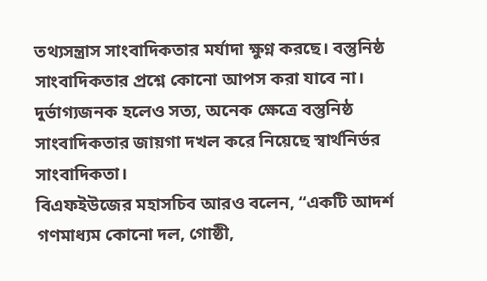তথ্যসন্ত্রাস সাংবাদিকতার মর্যাদা ক্ষুণ্ন করছে। বস্তুনিষ্ঠ সাংবাদিকতার প্রশ্নে কোনো আপস করা যাবে না। দুর্ভাগ্যজনক হলেও সত্য, অনেক ক্ষেত্রে বস্তুনিষ্ঠ সাংবাদিকতার জায়গা দখল করে নিয়েছে স্বার্থনির্ভর সাংবাদিকতা।
বিএফইউজের মহাসচিব আরও বলেন, “একটি আদর্শ গণমাধ্যম কোনো দল, গোষ্ঠী,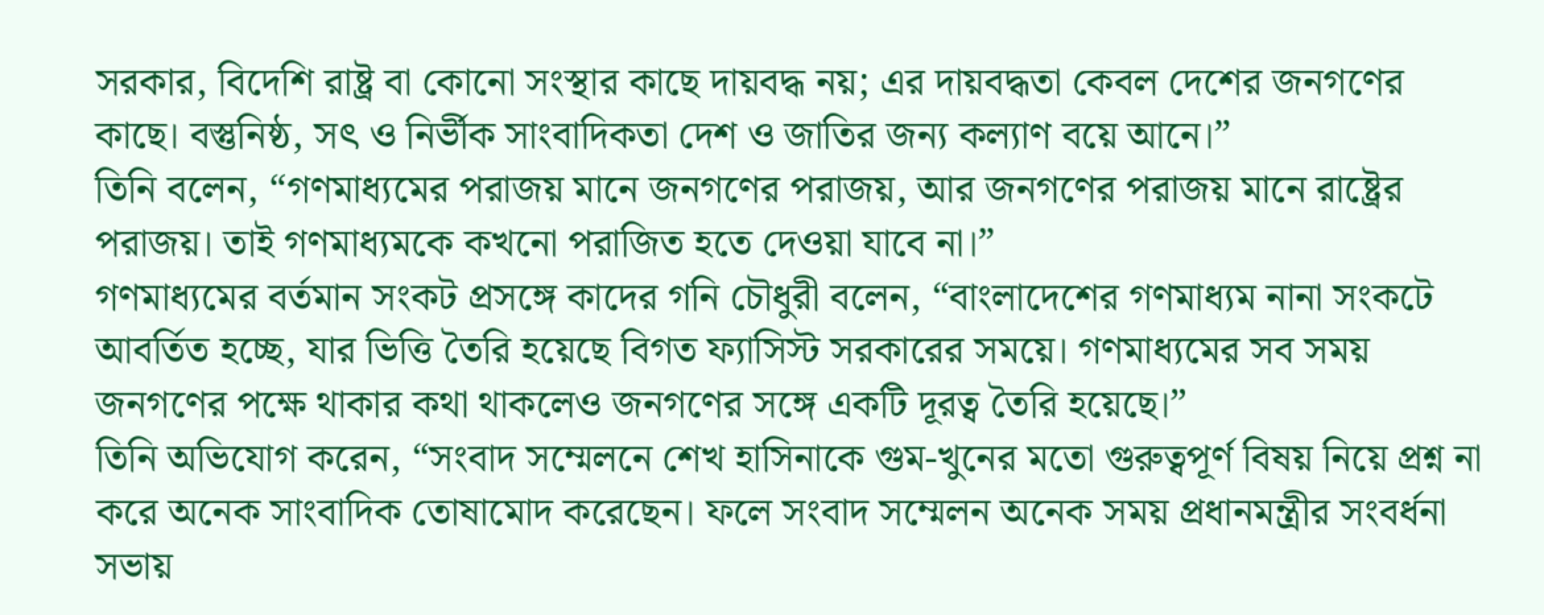সরকার, বিদেশি রাষ্ট্র বা কোনো সংস্থার কাছে দায়বদ্ধ নয়; এর দায়বদ্ধতা কেবল দেশের জনগণের কাছে। বস্তুনিষ্ঠ, সৎ ও নির্ভীক সাংবাদিকতা দেশ ও জাতির জন্য কল্যাণ বয়ে আনে।”
তিনি বলেন, “গণমাধ্যমের পরাজয় মানে জনগণের পরাজয়, আর জনগণের পরাজয় মানে রাষ্ট্রের পরাজয়। তাই গণমাধ্যমকে কখনো পরাজিত হতে দেওয়া যাবে না।”
গণমাধ্যমের বর্তমান সংকট প্রসঙ্গে কাদের গনি চৌধুরী বলেন, “বাংলাদেশের গণমাধ্যম নানা সংকটে আবর্তিত হচ্ছে, যার ভিত্তি তৈরি হয়েছে বিগত ফ্যাসিস্ট সরকারের সময়ে। গণমাধ্যমের সব সময় জনগণের পক্ষে থাকার কথা থাকলেও জনগণের সঙ্গে একটি দূরত্ব তৈরি হয়েছে।”
তিনি অভিযোগ করেন, “সংবাদ সম্মেলনে শেখ হাসিনাকে গুম-খুনের মতো গুরুত্বপূর্ণ বিষয় নিয়ে প্রশ্ন না করে অনেক সাংবাদিক তোষামোদ করেছেন। ফলে সংবাদ সম্মেলন অনেক সময় প্রধানমন্ত্রীর সংবর্ধনা সভায়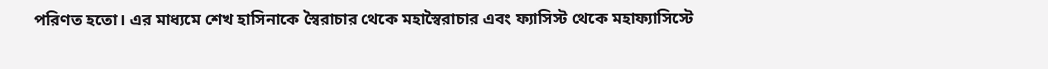পরিণত হতো। এর মাধ্যমে শেখ হাসিনাকে স্বৈরাচার থেকে মহাস্বৈরাচার এবং ফ্যাসিস্ট থেকে মহাফ্যাসিস্টে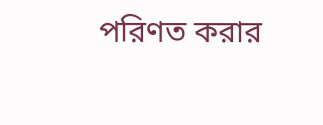পরিণত করার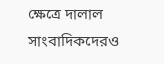ক্ষেত্রে দালাল সাংবাদিকদেরও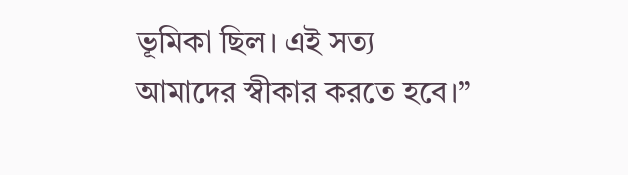ভূমিকা ছিল। এই সত্য আমাদের স্বীকার করতে হবে।”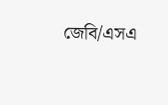জেবি/এসএ